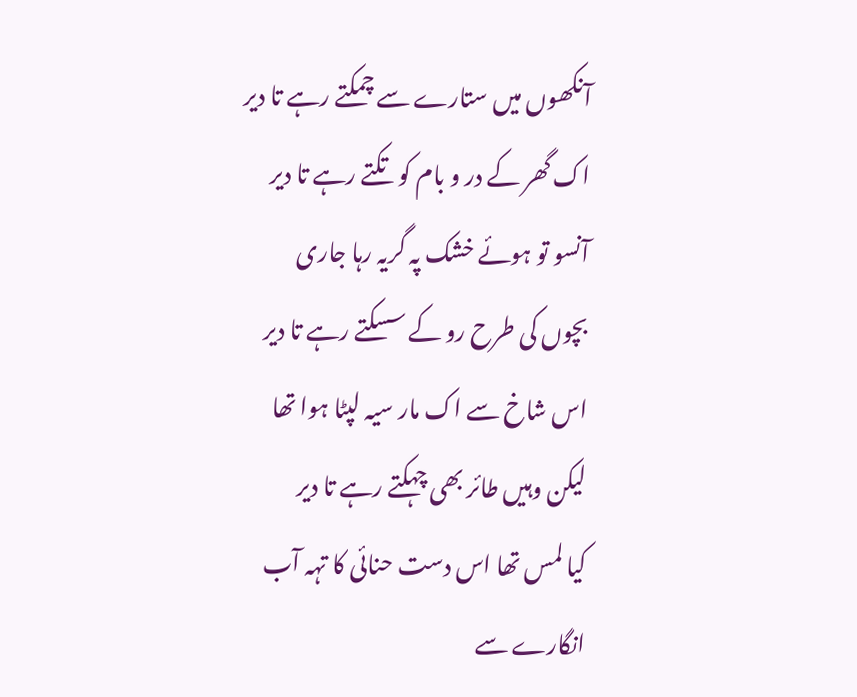آنکھوں میں ستارے سے چمکتے رہے تا دیر
اک گھر کے در و بام کو تکتے رہے تا دیر
آنسو تو ہوئے خشک پہ گریہ رہا جاری
بچوں کی طرح رو کے سسکتے رہے تا دیر
اس شاخ سے اک مار سیہ لپٹا ہوا تھا
لیکن وہیں طائر بھی چہکتے رہے تا دیر
کیا لمس تھا اس دست حنائی کا تہہ آب
انگارے سے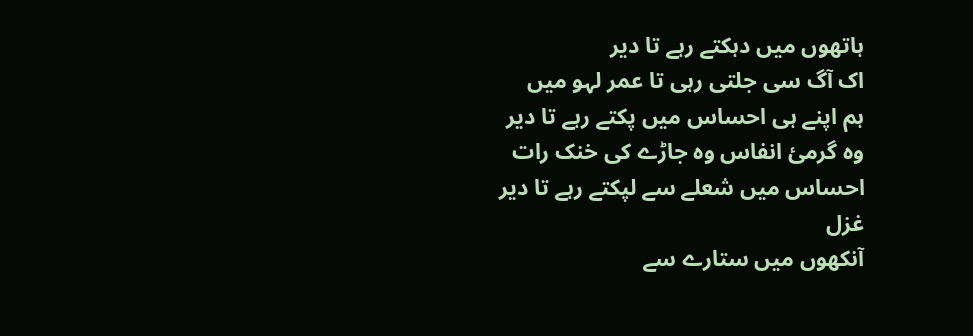ہاتھوں میں دہکتے رہے تا دیر
اک آگ سی جلتی رہی تا عمر لہو میں
ہم اپنے ہی احساس میں پکتے رہے تا دیر
وہ گرمیٔ انفاس وہ جاڑے کی خنک رات
احساس میں شعلے سے لپکتے رہے تا دیر
غزل
آنکھوں میں ستارے سے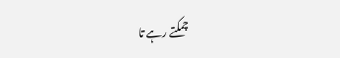چمکتے رہے تا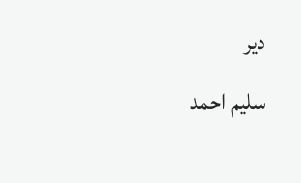دیر
سلیم احمد